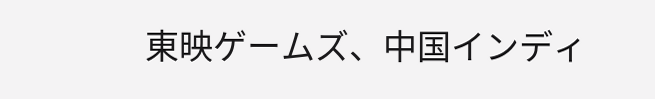東映ゲームズ、中国インディ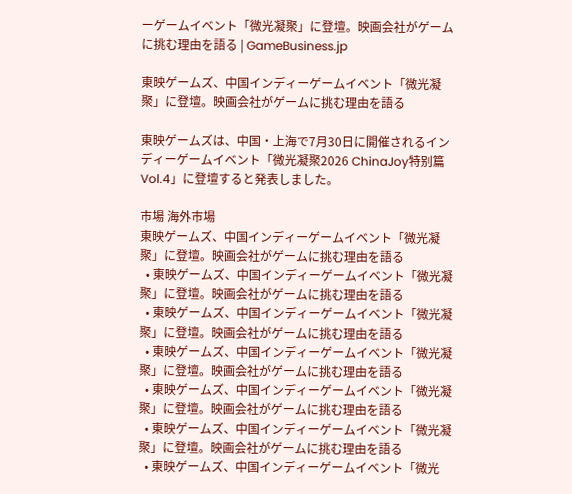ーゲームイベント「微光凝聚」に登壇。映画会社がゲームに挑む理由を語る | GameBusiness.jp

東映ゲームズ、中国インディーゲームイベント「微光凝聚」に登壇。映画会社がゲームに挑む理由を語る

東映ゲームズは、中国・上海で7月30日に開催されるインディーゲームイベント「微光凝聚2026 ChinaJoy特别篇Vol.4」に登壇すると発表しました。

市場 海外市場
東映ゲームズ、中国インディーゲームイベント「微光凝聚」に登壇。映画会社がゲームに挑む理由を語る
  • 東映ゲームズ、中国インディーゲームイベント「微光凝聚」に登壇。映画会社がゲームに挑む理由を語る
  • 東映ゲームズ、中国インディーゲームイベント「微光凝聚」に登壇。映画会社がゲームに挑む理由を語る
  • 東映ゲームズ、中国インディーゲームイベント「微光凝聚」に登壇。映画会社がゲームに挑む理由を語る
  • 東映ゲームズ、中国インディーゲームイベント「微光凝聚」に登壇。映画会社がゲームに挑む理由を語る
  • 東映ゲームズ、中国インディーゲームイベント「微光凝聚」に登壇。映画会社がゲームに挑む理由を語る
  • 東映ゲームズ、中国インディーゲームイベント「微光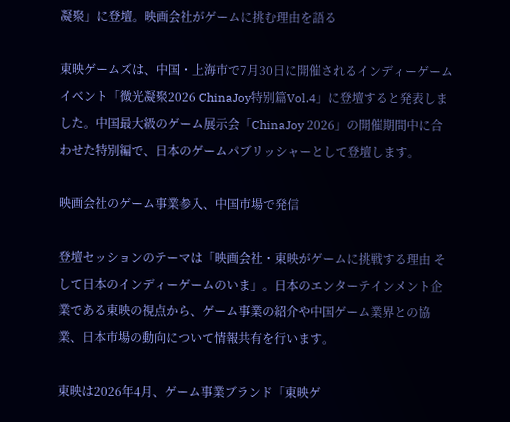凝聚」に登壇。映画会社がゲームに挑む理由を語る

東映ゲームズは、中国・上海市で7月30日に開催されるインディーゲームイベント「微光凝聚2026 ChinaJoy特别篇Vol.4」に登壇すると発表しました。中国最大級のゲーム展示会「ChinaJoy 2026」の開催期間中に合わせた特別編で、日本のゲームパブリッシャーとして登壇します。

映画会社のゲーム事業参入、中国市場で発信

登壇セッションのテーマは「映画会社・東映がゲームに挑戦する理由 そして日本のインディーゲームのいま」。日本のエンターテインメント企業である東映の視点から、ゲーム事業の紹介や中国ゲーム業界との協業、日本市場の動向について情報共有を行います。

東映は2026年4月、ゲーム事業ブランド「東映ゲ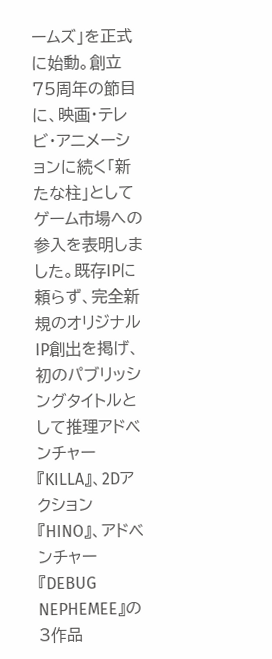ームズ」を正式に始動。創立75周年の節目に、映画・テレビ・アニメーションに続く「新たな柱」としてゲーム市場への参入を表明しました。既存IPに頼らず、完全新規のオリジナルIP創出を掲げ、初のパブリッシングタイトルとして推理アドベンチャー『KILLA』、2Dアクション『HINO』、アドベンチャー『DEBUG NEPHEMEE』の3作品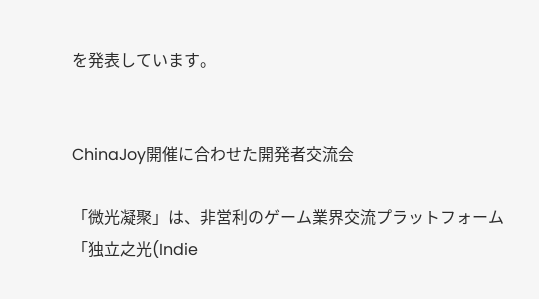を発表しています。


ChinaJoy開催に合わせた開発者交流会

「微光凝聚」は、非営利のゲーム業界交流プラットフォーム「独立之光(Indie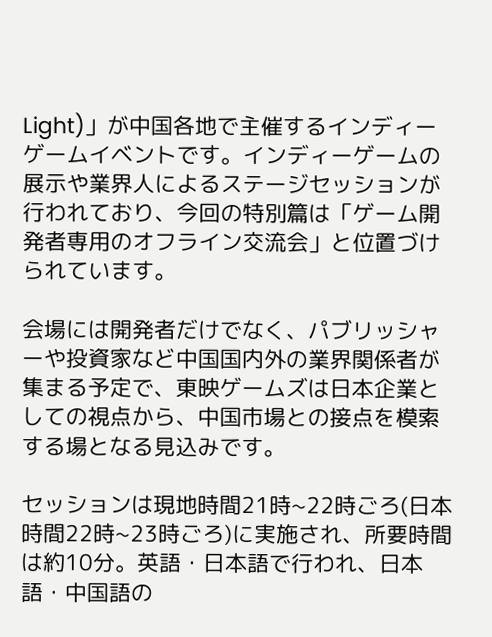Light)」が中国各地で主催するインディーゲームイベントです。インディーゲームの展示や業界人によるステージセッションが行われており、今回の特別篇は「ゲーム開発者専用のオフライン交流会」と位置づけられています。

会場には開発者だけでなく、パブリッシャーや投資家など中国国内外の業界関係者が集まる予定で、東映ゲームズは日本企業としての視点から、中国市場との接点を模索する場となる見込みです。

セッションは現地時間21時~22時ごろ(日本時間22時~23時ごろ)に実施され、所要時間は約10分。英語・日本語で行われ、日本語・中国語の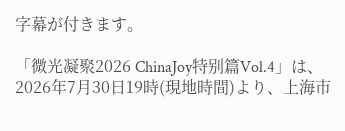字幕が付きます。

「微光凝聚2026 ChinaJoy特别篇Vol.4」は、2026年7月30日19時(現地時間)より、上海市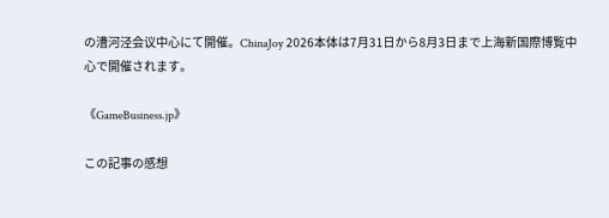の漕河泾会议中心にて開催。ChinaJoy 2026本体は7月31日から8月3日まで上海新国際博覧中心で開催されます。

《GameBusiness.jp》

この記事の感想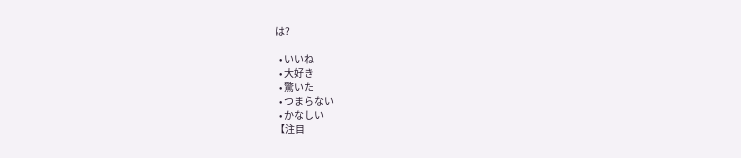は?

  • いいね
  • 大好き
  • 驚いた
  • つまらない
  • かなしい
【注目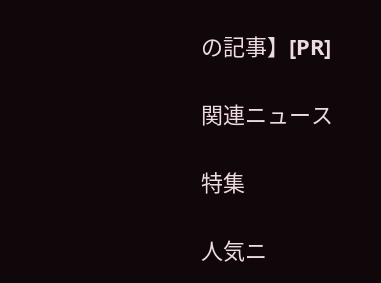の記事】[PR]

関連ニュース

特集

人気ニ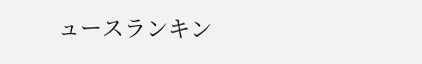ュースランキン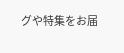グや特集をお届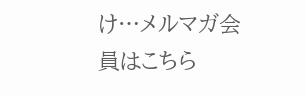け…メルマガ会員はこちら